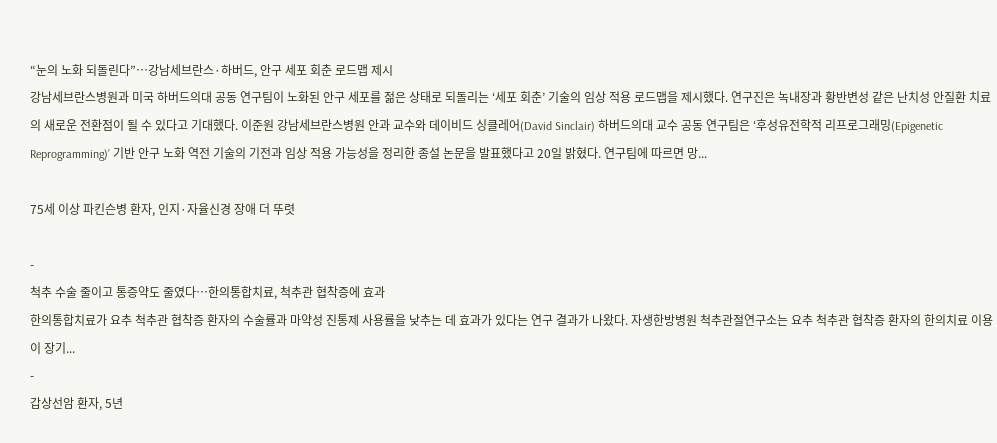“눈의 노화 되돌린다”…강남세브란스·하버드, 안구 세포 회춘 로드맵 제시
강남세브란스병원과 미국 하버드의대 공동 연구팀이 노화된 안구 세포를 젊은 상태로 되돌리는 ‘세포 회춘’ 기술의 임상 적용 로드맵을 제시했다. 연구진은 녹내장과 황반변성 같은 난치성 안질환 치료의 새로운 전환점이 될 수 있다고 기대했다. 이준원 강남세브란스병원 안과 교수와 데이비드 싱클레어(David Sinclair) 하버드의대 교수 공동 연구팀은 ‘후성유전학적 리프로그래밍(Epigenetic Reprogramming)’ 기반 안구 노화 역전 기술의 기전과 임상 적용 가능성을 정리한 종설 논문을 발표했다고 20일 밝혔다. 연구팀에 따르면 망...

75세 이상 파킨슨병 환자, 인지·자율신경 장애 더 뚜렷

-
척추 수술 줄이고 통증약도 줄였다…한의통합치료, 척추관 협착증에 효과
한의통합치료가 요추 척추관 협착증 환자의 수술률과 마약성 진통제 사용률을 낮추는 데 효과가 있다는 연구 결과가 나왔다. 자생한방병원 척추관절연구소는 요추 척추관 협착증 환자의 한의치료 이용이 장기...
-
갑상선암 환자, 5년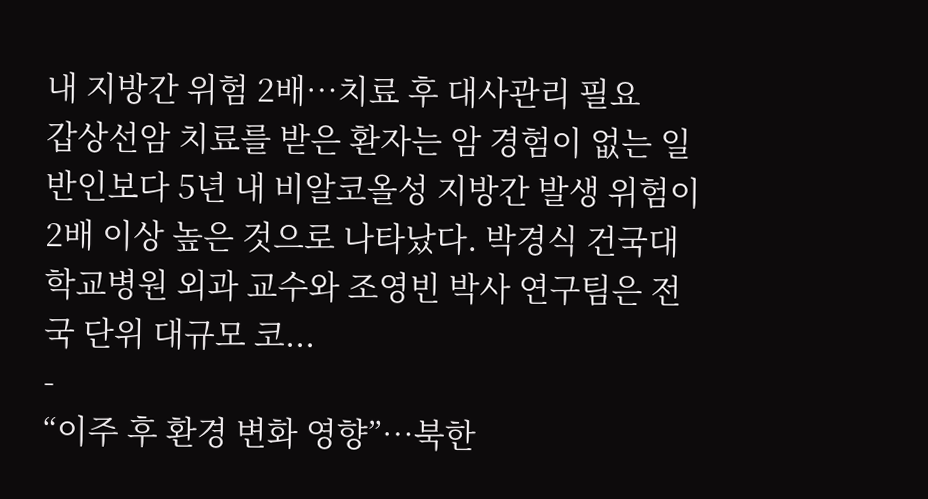내 지방간 위험 2배…치료 후 대사관리 필요
갑상선암 치료를 받은 환자는 암 경험이 없는 일반인보다 5년 내 비알코올성 지방간 발생 위험이 2배 이상 높은 것으로 나타났다. 박경식 건국대학교병원 외과 교수와 조영빈 박사 연구팀은 전국 단위 대규모 코...
-
“이주 후 환경 변화 영향”…북한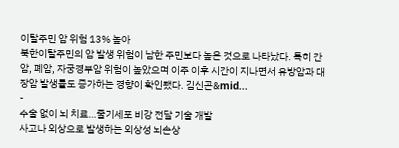이탈주민 암 위험 13% 높아
북한이탈주민의 암 발생 위험이 남한 주민보다 높은 것으로 나타났다. 특히 간암, 폐암, 자궁경부암 위험이 높았으며 이주 이후 시간이 지나면서 유방암과 대장암 발생률도 증가하는 경향이 확인됐다. 김신곤&mid...
-
수술 없이 뇌 치료…줄기세포 비강 전달 기술 개발
사고나 외상으로 발생하는 외상성 뇌손상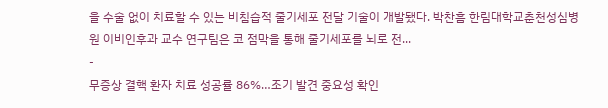을 수술 없이 치료할 수 있는 비침습적 줄기세포 전달 기술이 개발됐다. 박찬흠 한림대학교춘천성심병원 이비인후과 교수 연구팀은 코 점막을 통해 줄기세포를 뇌로 전...
-
무증상 결핵 환자 치료 성공률 86%…조기 발견 중요성 확인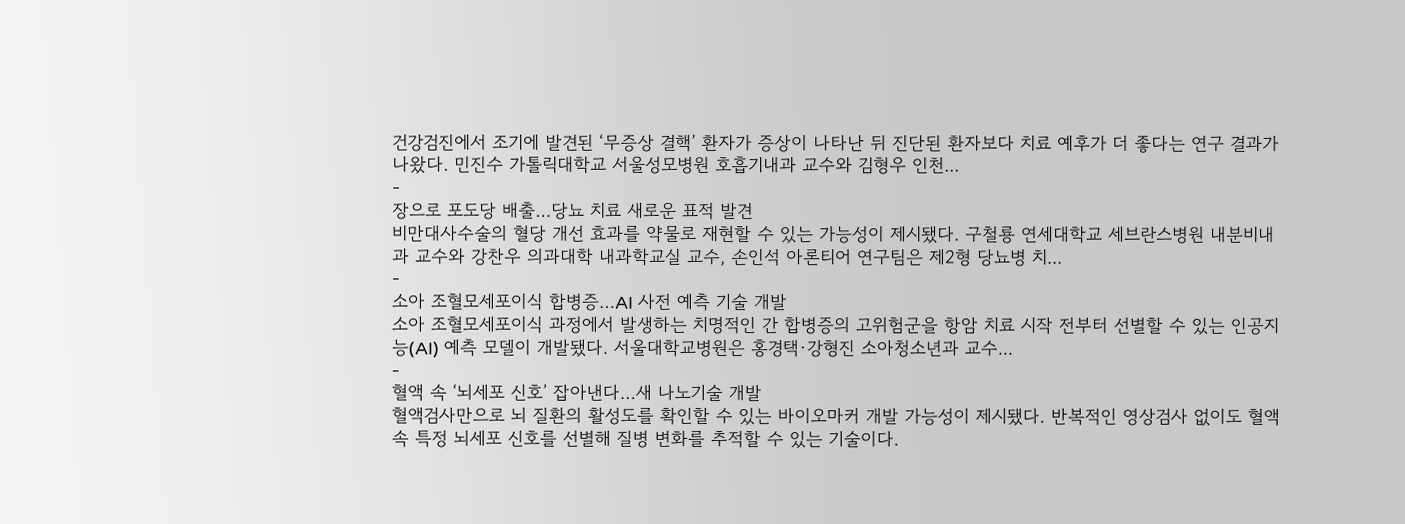건강검진에서 조기에 발견된 ‘무증상 결핵’ 환자가 증상이 나타난 뒤 진단된 환자보다 치료 예후가 더 좋다는 연구 결과가 나왔다. 민진수 가톨릭대학교 서울성모병원 호흡기내과 교수와 김형우 인천...
-
장으로 포도당 배출…당뇨 치료 새로운 표적 발견
비만대사수술의 혈당 개선 효과를 약물로 재현할 수 있는 가능성이 제시됐다. 구철룡 연세대학교 세브란스병원 내분비내과 교수와 강찬우 의과대학 내과학교실 교수, 손인석 아론티어 연구팀은 제2형 당뇨병 치...
-
소아 조혈모세포이식 합병증…AI 사전 예측 기술 개발
소아 조혈모세포이식 과정에서 발생하는 치명적인 간 합병증의 고위험군을 항암 치료 시작 전부터 선별할 수 있는 인공지능(AI) 예측 모델이 개발됐다. 서울대학교병원은 홍경택·강형진 소아청소년과 교수...
-
혈액 속 ‘뇌세포 신호’ 잡아낸다…새 나노기술 개발
혈액검사만으로 뇌 질환의 활성도를 확인할 수 있는 바이오마커 개발 가능성이 제시됐다. 반복적인 영상검사 없이도 혈액 속 특정 뇌세포 신호를 선별해 질병 변화를 추적할 수 있는 기술이다.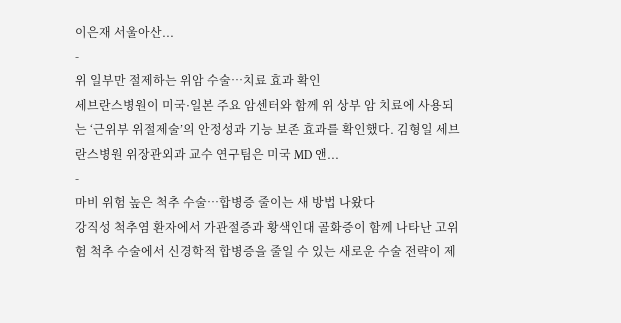이은재 서울아산...
-
위 일부만 절제하는 위암 수술…치료 효과 확인
세브란스병원이 미국·일본 주요 암센터와 함께 위 상부 암 치료에 사용되는 ‘근위부 위절제술’의 안정성과 기능 보존 효과를 확인했다. 김형일 세브란스병원 위장관외과 교수 연구팀은 미국 MD 앤...
-
마비 위험 높은 척추 수술…합병증 줄이는 새 방법 나왔다
강직성 척추염 환자에서 가관절증과 황색인대 골화증이 함께 나타난 고위험 척추 수술에서 신경학적 합병증을 줄일 수 있는 새로운 수술 전략이 제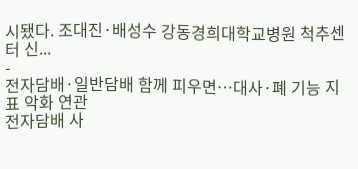시됐다. 조대진·배성수 강동경희대학교병원 척추센터 신...
-
전자담배·일반담배 함께 피우면…대사·폐 기능 지표 악화 연관
전자담배 사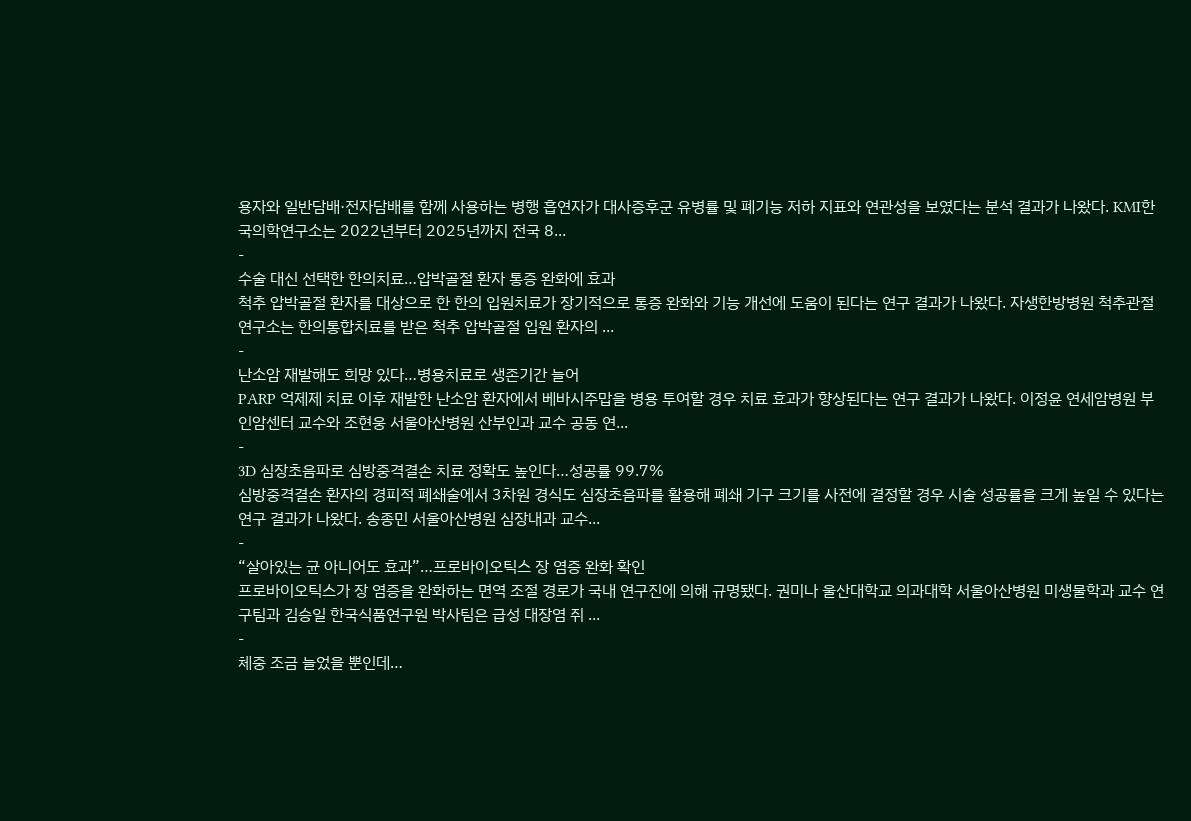용자와 일반담배·전자담배를 함께 사용하는 병행 흡연자가 대사증후군 유병률 및 폐기능 저하 지표와 연관성을 보였다는 분석 결과가 나왔다. KMI한국의학연구소는 2022년부터 2025년까지 전국 8...
-
수술 대신 선택한 한의치료…압박골절 환자 통증 완화에 효과
척추 압박골절 환자를 대상으로 한 한의 입원치료가 장기적으로 통증 완화와 기능 개선에 도움이 된다는 연구 결과가 나왔다. 자생한방병원 척추관절연구소는 한의통합치료를 받은 척추 압박골절 입원 환자의 ...
-
난소암 재발해도 희망 있다…병용치료로 생존기간 늘어
PARP 억제제 치료 이후 재발한 난소암 환자에서 베바시주맙을 병용 투여할 경우 치료 효과가 향상된다는 연구 결과가 나왔다. 이정윤 연세암병원 부인암센터 교수와 조현웅 서울아산병원 산부인과 교수 공동 연...
-
3D 심장초음파로 심방중격결손 치료 정확도 높인다…성공률 99.7%
심방중격결손 환자의 경피적 폐쇄술에서 3차원 경식도 심장초음파를 활용해 폐쇄 기구 크기를 사전에 결정할 경우 시술 성공률을 크게 높일 수 있다는 연구 결과가 나왔다. 송종민 서울아산병원 심장내과 교수...
-
“살아있는 균 아니어도 효과”…프로바이오틱스 장 염증 완화 확인
프로바이오틱스가 장 염증을 완화하는 면역 조절 경로가 국내 연구진에 의해 규명됐다. 권미나 울산대학교 의과대학 서울아산병원 미생물학과 교수 연구팀과 김승일 한국식품연구원 박사팀은 급성 대장염 쥐 ...
-
체중 조금 늘었을 뿐인데…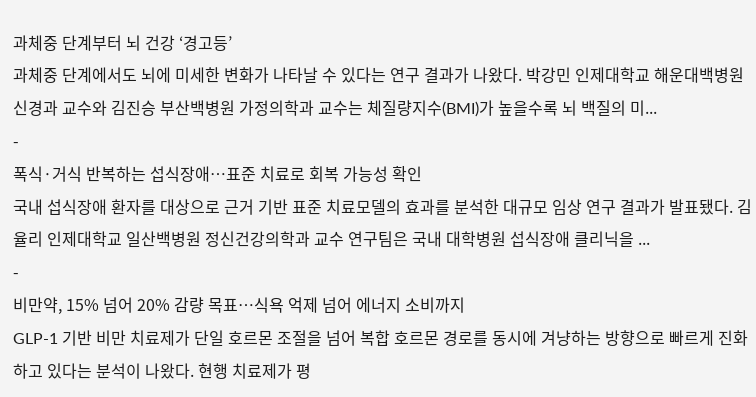과체중 단계부터 뇌 건강 ‘경고등’
과체중 단계에서도 뇌에 미세한 변화가 나타날 수 있다는 연구 결과가 나왔다. 박강민 인제대학교 해운대백병원 신경과 교수와 김진승 부산백병원 가정의학과 교수는 체질량지수(BMI)가 높을수록 뇌 백질의 미...
-
폭식·거식 반복하는 섭식장애…표준 치료로 회복 가능성 확인
국내 섭식장애 환자를 대상으로 근거 기반 표준 치료모델의 효과를 분석한 대규모 임상 연구 결과가 발표됐다. 김율리 인제대학교 일산백병원 정신건강의학과 교수 연구팀은 국내 대학병원 섭식장애 클리닉을 ...
-
비만약, 15% 넘어 20% 감량 목표…식욕 억제 넘어 에너지 소비까지
GLP-1 기반 비만 치료제가 단일 호르몬 조절을 넘어 복합 호르몬 경로를 동시에 겨냥하는 방향으로 빠르게 진화하고 있다는 분석이 나왔다. 현행 치료제가 평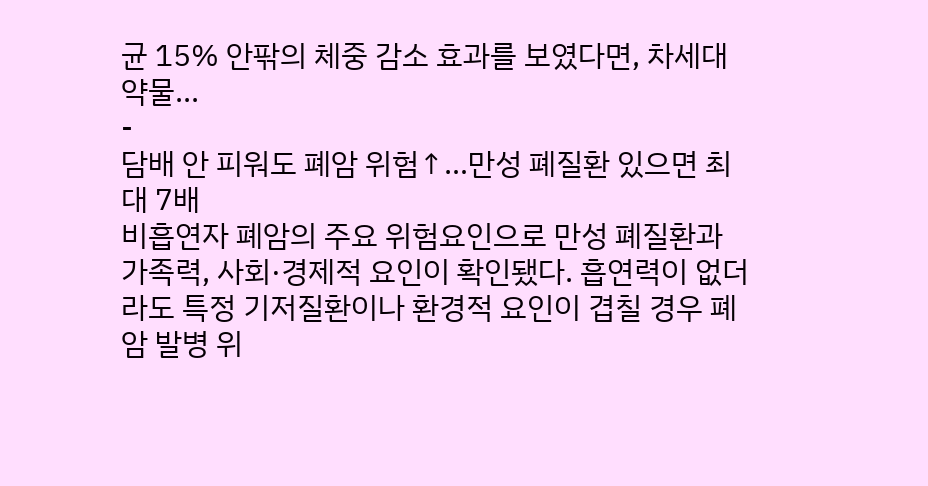균 15% 안팎의 체중 감소 효과를 보였다면, 차세대 약물...
-
담배 안 피워도 폐암 위험↑…만성 폐질환 있으면 최대 7배
비흡연자 폐암의 주요 위험요인으로 만성 폐질환과 가족력, 사회·경제적 요인이 확인됐다. 흡연력이 없더라도 특정 기저질환이나 환경적 요인이 겹칠 경우 폐암 발병 위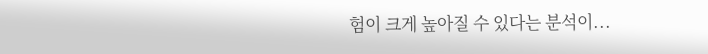험이 크게 높아질 수 있다는 분석이...